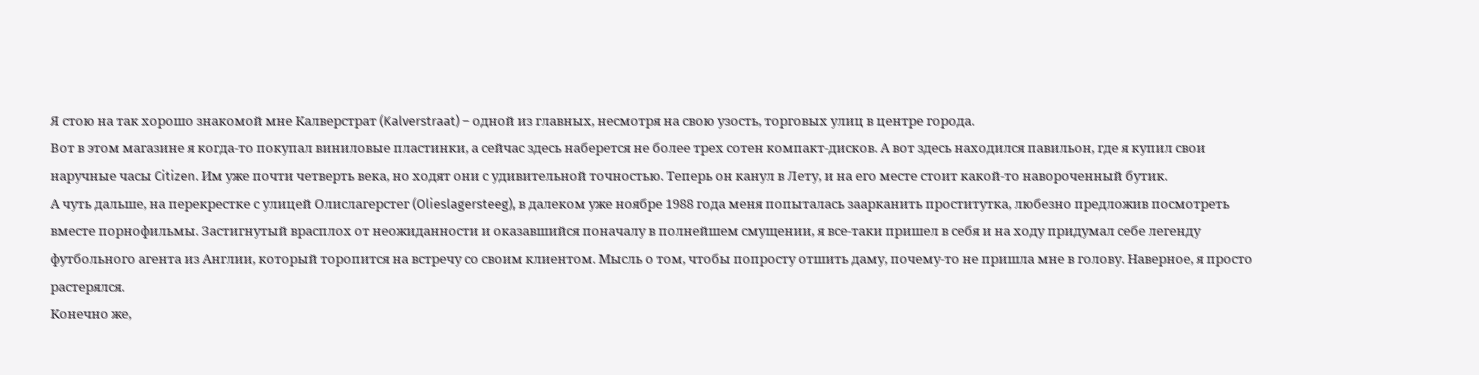Я стою на так хорошо знакомой мне Калверстрат (Kalverstraat) – одной из главных, несмотря на свою узость, торговых улиц в центре города.
Вот в этом магазине я когда-то покупал виниловые пластинки, а сейчас здесь наберется не более трех сотен компакт-дисков. А вот здесь находился павильон, где я купил свои наручные часы Citizen. Им уже почти четверть века, но ходят они с удивительной точностью. Теперь он канул в Лету, и на его месте стоит какой-то навороченный бутик.
А чуть дальше, на перекрестке с улицей Олислагерстег (Olieslagersteeg), в далеком уже ноябре 1988 года меня попыталась заарканить проститутка, любезно предложив посмотреть вместе порнофильмы. Застигнутый врасплох от неожиданности и оказавшийся поначалу в полнейшем смущении, я все-таки пришел в себя и на ходу придумал себе легенду футбольного агента из Англии, который торопится на встречу со своим клиентом. Мысль о том, чтобы попросту отшить даму, почему-то не пришла мне в голову. Наверное, я просто растерялся.
Конечно же,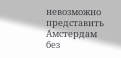невозможно представить Амстердам без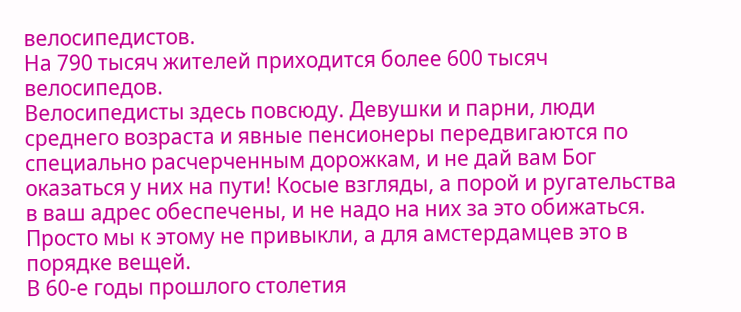велосипедистов.
На 790 тысяч жителей приходится более 600 тысяч велосипедов.
Велосипедисты здесь повсюду. Девушки и парни, люди среднего возраста и явные пенсионеры передвигаются по специально расчерченным дорожкам, и не дай вам Бог оказаться у них на пути! Косые взгляды, а порой и ругательства в ваш адрес обеспечены, и не надо на них за это обижаться.
Просто мы к этому не привыкли, а для амстердамцев это в порядке вещей.
В 60-е годы прошлого столетия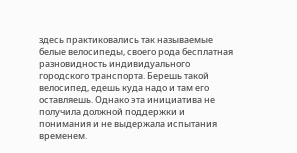здесь практиковались так называемые белые велосипеды, своего рода бесплатная разновидность индивидуального городского транспорта. Берешь такой велосипед, едешь куда надо и там его оставляешь. Однако эта инициатива не получила должной поддержки и понимания и не выдержала испытания временем.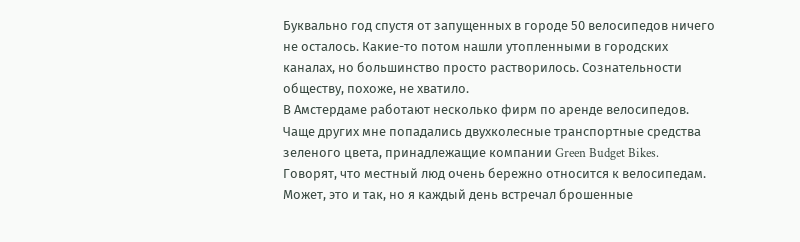Буквально год спустя от запущенных в городе 50 велосипедов ничего не осталось. Какие-то потом нашли утопленными в городских каналах, но большинство просто растворилось. Сознательности обществу, похоже, не хватило.
В Амстердаме работают несколько фирм по аренде велосипедов. Чаще других мне попадались двухколесные транспортные средства зеленого цвета, принадлежащие компании Green Budget Bikes.
Говорят, что местный люд очень бережно относится к велосипедам. Может, это и так, но я каждый день встречал брошенные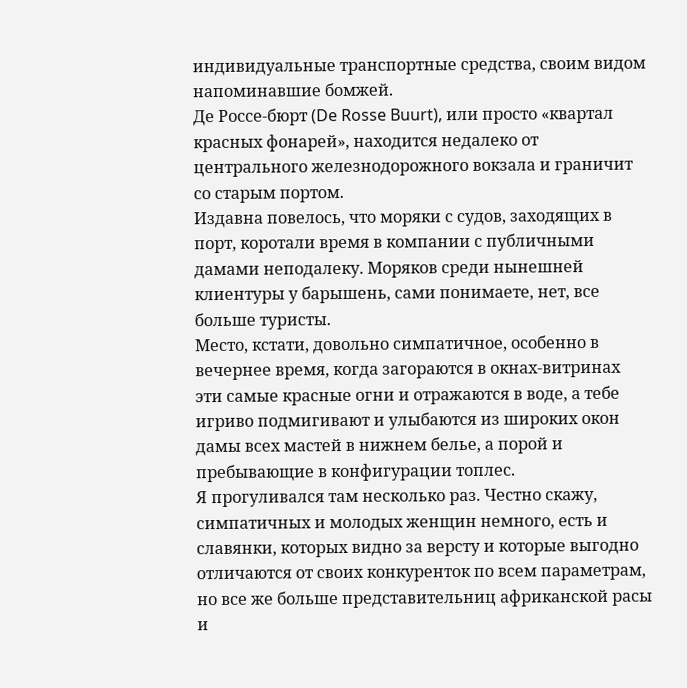индивидуальные транспортные средства, своим видом напоминавшие бомжей.
Де Россе-бюрт (De Rosse Buurt), или просто «квартал красных фонарей», находится недалеко от центрального железнодорожного вокзала и граничит со старым портом.
Издавна повелось, что моряки с судов, заходящих в порт, коротали время в компании с публичными дамами неподалеку. Моряков среди нынешней клиентуры у барышень, сами понимаете, нет, все больше туристы.
Место, кстати, довольно симпатичное, особенно в вечернее время, когда загораются в окнах-витринах эти самые красные огни и отражаются в воде, а тебе игриво подмигивают и улыбаются из широких окон дамы всех мастей в нижнем белье, а порой и пребывающие в конфигурации топлес.
Я прогуливался там несколько раз. Честно скажу, симпатичных и молодых женщин немного, есть и славянки, которых видно за версту и которые выгодно отличаются от своих конкуренток по всем параметрам, но все же больше представительниц африканской расы и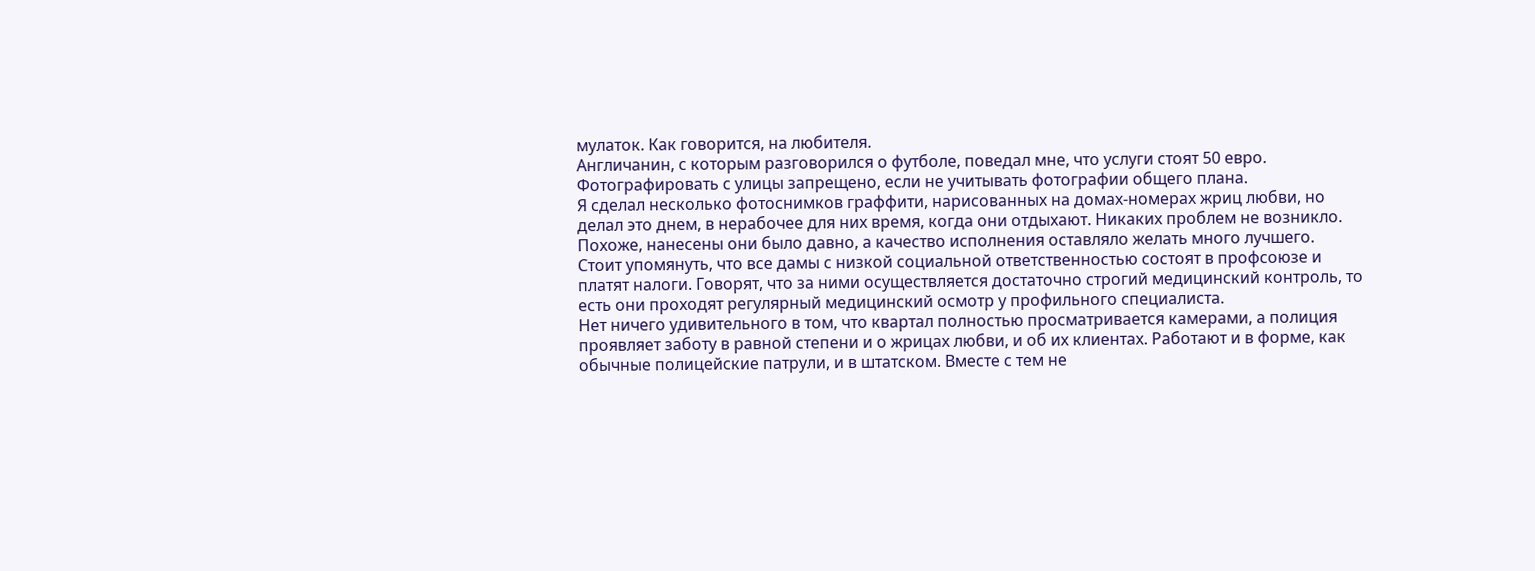мулаток. Как говорится, на любителя.
Англичанин, с которым разговорился о футболе, поведал мне, что услуги стоят 50 евро.
Фотографировать с улицы запрещено, если не учитывать фотографии общего плана.
Я сделал несколько фотоснимков граффити, нарисованных на домах-номерах жриц любви, но делал это днем, в нерабочее для них время, когда они отдыхают. Никаких проблем не возникло. Похоже, нанесены они было давно, а качество исполнения оставляло желать много лучшего.
Стоит упомянуть, что все дамы с низкой социальной ответственностью состоят в профсоюзе и платят налоги. Говорят, что за ними осуществляется достаточно строгий медицинский контроль, то есть они проходят регулярный медицинский осмотр у профильного специалиста.
Нет ничего удивительного в том, что квартал полностью просматривается камерами, а полиция проявляет заботу в равной степени и о жрицах любви, и об их клиентах. Работают и в форме, как обычные полицейские патрули, и в штатском. Вместе с тем не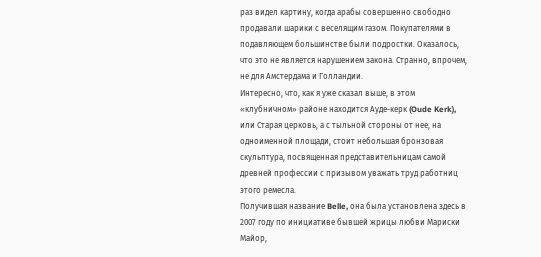раз видел картину, когда арабы совершенно свободно продавали шарики с веселящим газом. Покупателями в подавляющем большинстве были подростки. Оказалось, что это не является нарушением закона. Странно, впрочем, не для Амстердама и Голландии.
Интересно, что, как я уже сказал выше, в этом «клубничном» районе находится Ауде-керк (Oude Kerk), или Старая церковь, а с тыльной стороны от нее, на одноименной площади, стоит небольшая бронзовая скульптура, посвященная представительницам самой древней профессии с призывом уважать труд работниц этого ремесла.
Получившая название Belle, она была установлена здесь в 2007 году по инициативе бывшей жрицы любви Мариски Майор,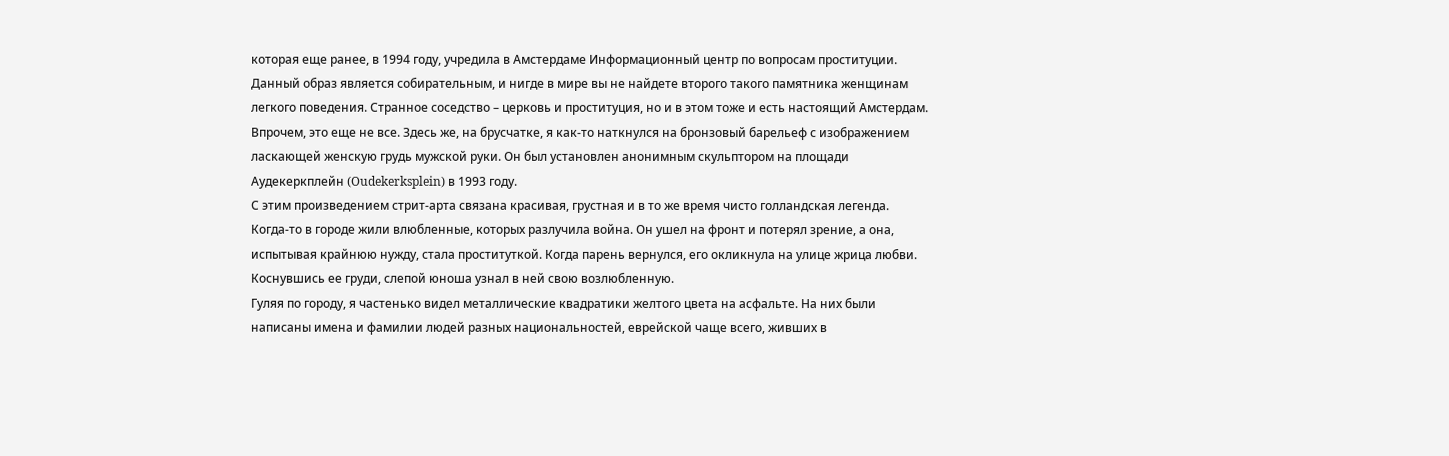которая еще ранее, в 1994 году, учредила в Амстердаме Информационный центр по вопросам проституции.
Данный образ является собирательным, и нигде в мире вы не найдете второго такого памятника женщинам легкого поведения. Странное соседство – церковь и проституция, но и в этом тоже и есть настоящий Амстердам.
Впрочем, это еще не все. Здесь же, на брусчатке, я как-то наткнулся на бронзовый барельеф с изображением ласкающей женскую грудь мужской руки. Он был установлен анонимным скульптором на площади Аудекеркплейн (Oudekerksplein) в 1993 году.
С этим произведением стрит-арта связана красивая, грустная и в то же время чисто голландская легенда.
Когда-то в городе жили влюбленные, которых разлучила война. Он ушел на фронт и потерял зрение, а она, испытывая крайнюю нужду, стала проституткой. Когда парень вернулся, его окликнула на улице жрица любви. Коснувшись ее груди, слепой юноша узнал в ней свою возлюбленную.
Гуляя по городу, я частенько видел металлические квадратики желтого цвета на асфальте. На них были написаны имена и фамилии людей разных национальностей, еврейской чаще всего, живших в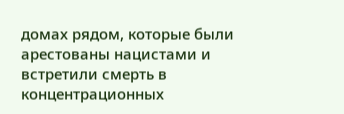домах рядом, которые были арестованы нацистами и встретили смерть в концентрационных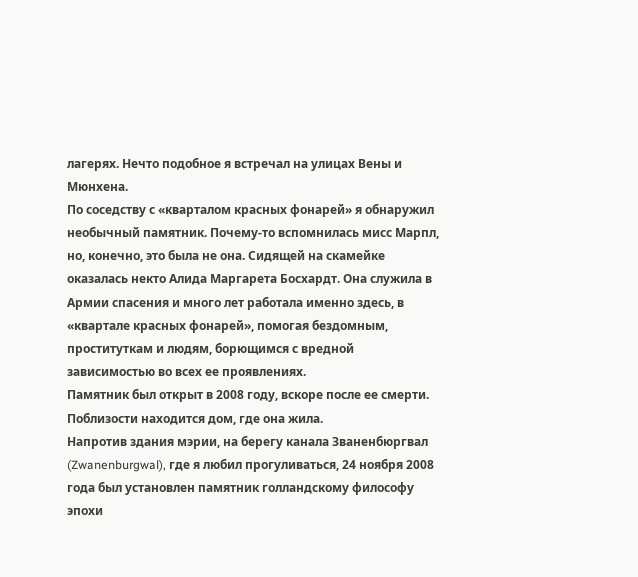лагерях. Нечто подобное я встречал на улицах Вены и Мюнхена.
По соседству с «кварталом красных фонарей» я обнаружил необычный памятник. Почему-то вспомнилась мисс Марпл, но, конечно, это была не она. Сидящей на скамейке оказалась некто Алида Маргарета Босхардт. Она служила в Армии спасения и много лет работала именно здесь, в «квартале красных фонарей», помогая бездомным, проституткам и людям, борющимся с вредной зависимостью во всех ее проявлениях.
Памятник был открыт в 2008 году, вскоре после ее смерти. Поблизости находится дом, где она жила.
Напротив здания мэрии, на берегу канала Званенбюргвал (Zwanenburgwal), где я любил прогуливаться, 24 ноября 2008 года был установлен памятник голландскому философу эпохи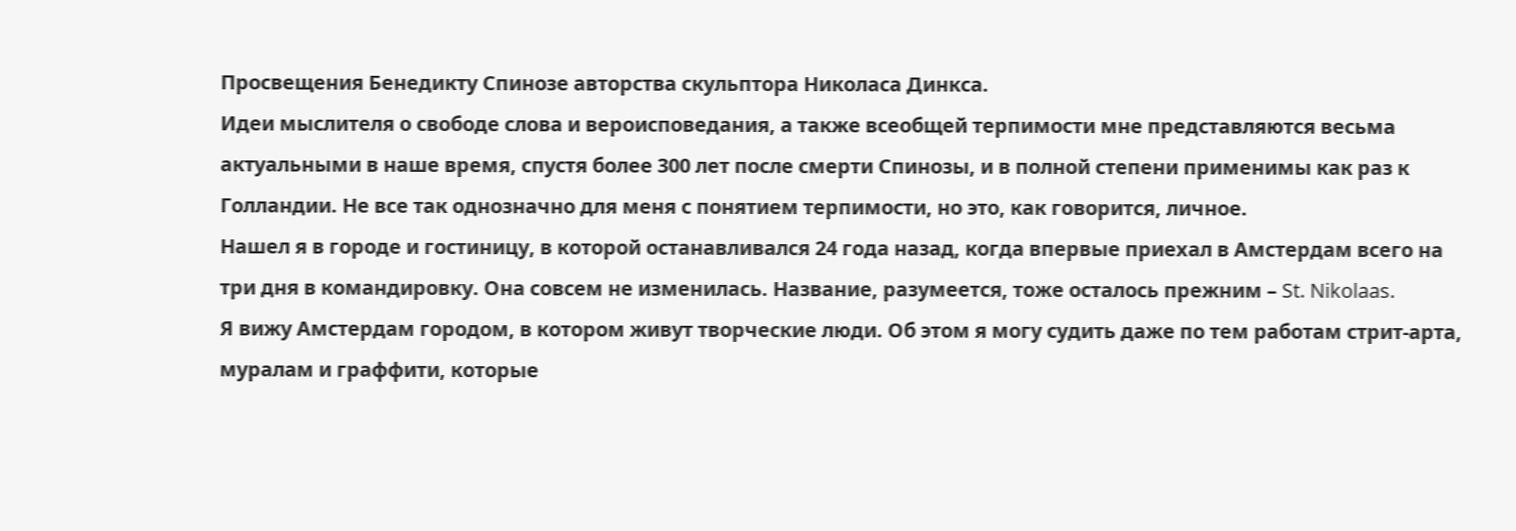Просвещения Бенедикту Спинозе авторства скульптора Николаса Динкса.
Идеи мыслителя о свободе слова и вероисповедания, а также всеобщей терпимости мне представляются весьма актуальными в наше время, спустя более 300 лет после смерти Спинозы, и в полной степени применимы как раз к Голландии. Не все так однозначно для меня с понятием терпимости, но это, как говорится, личное.
Нашел я в городе и гостиницу, в которой останавливался 24 года назад, когда впервые приехал в Амстердам всего на три дня в командировку. Она совсем не изменилась. Название, разумеется, тоже осталось прежним – St. Nikolaas.
Я вижу Амстердам городом, в котором живут творческие люди. Об этом я могу судить даже по тем работам стрит-арта, муралам и граффити, которые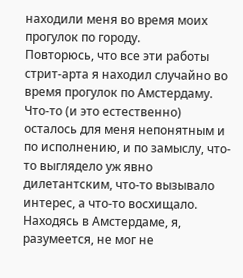находили меня во время моих прогулок по городу.
Повторюсь, что все эти работы стрит-арта я находил случайно во время прогулок по Амстердаму.
Что-то (и это естественно) осталось для меня непонятным и по исполнению, и по замыслу, что-то выглядело уж явно дилетантским, что-то вызывало интерес, а что-то восхищало.
Находясь в Амстердаме, я, разумеется, не мог не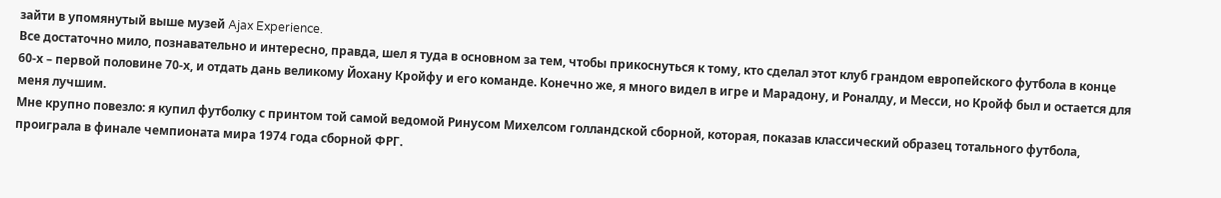зайти в упомянутый выше музей Ajax Experience.
Все достаточно мило, познавательно и интересно, правда, шел я туда в основном за тем, чтобы прикоснуться к тому, кто сделал этот клуб грандом европейского футбола в конце 60-х – первой половине 70-х, и отдать дань великому Йохану Кройфу и его команде. Конечно же, я много видел в игре и Марадону, и Роналду, и Месси, но Кройф был и остается для меня лучшим.
Мне крупно повезло: я купил футболку с принтом той самой ведомой Ринусом Михелсом голландской сборной, которая, показав классический образец тотального футбола, проиграла в финале чемпионата мира 1974 года сборной ФРГ.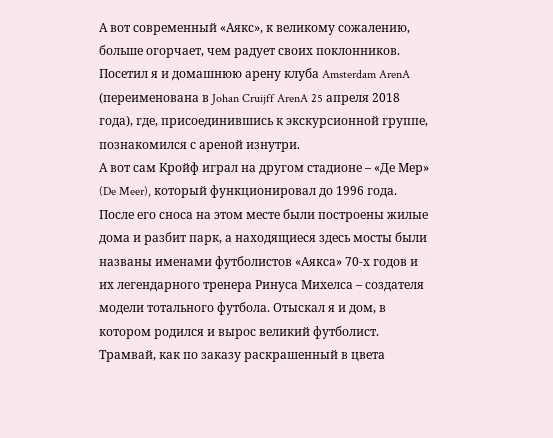А вот современный «Аякс», к великому сожалению, больше огорчает, чем радует своих поклонников.
Посетил я и домашнюю арену клуба Amsterdam ArenA (переименована в Johan Cruijff ArenA 25 апреля 2018 года), где, присоединившись к экскурсионной группе, познакомился с ареной изнутри.
А вот сам Кройф играл на другом стадионе – «Де Мер» (De Meer), который функционировал до 1996 года. После его сноса на этом месте были построены жилые дома и разбит парк, а находящиеся здесь мосты были названы именами футболистов «Аякса» 70-х годов и их легендарного тренера Ринуса Михелса – создателя модели тотального футбола. Отыскал я и дом, в котором родился и вырос великий футболист.
Трамвай, как по заказу раскрашенный в цвета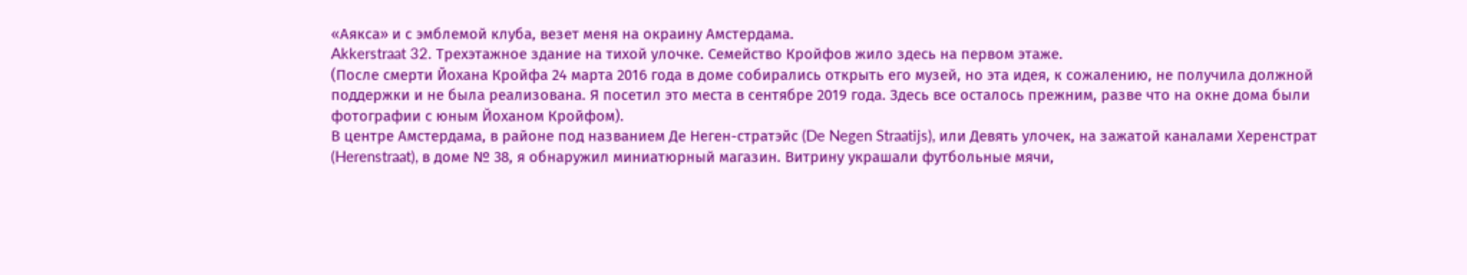«Аякса» и с эмблемой клуба, везет меня на окраину Амстердама.
Akkerstraat 32. Трехэтажное здание на тихой улочке. Семейство Кройфов жило здесь на первом этаже.
(После смерти Йохана Кройфа 24 марта 2016 года в доме собирались открыть его музей, но эта идея, к сожалению, не получила должной поддержки и не была реализована. Я посетил это места в сентябре 2019 года. Здесь все осталось прежним, разве что на окне дома были фотографии с юным Йоханом Кройфом).
В центре Амстердама, в районе под названием Де Неген-стратэйс (De Negen Straatijs), или Девять улочек, на зажатой каналами Херенстрат (Herenstraat), в доме № 38, я обнаружил миниатюрный магазин. Витрину украшали футбольные мячи,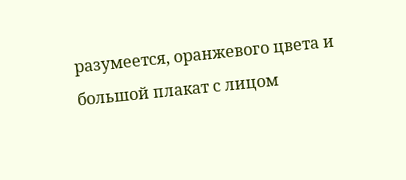разумеется, оранжевого цвета и большой плакат с лицом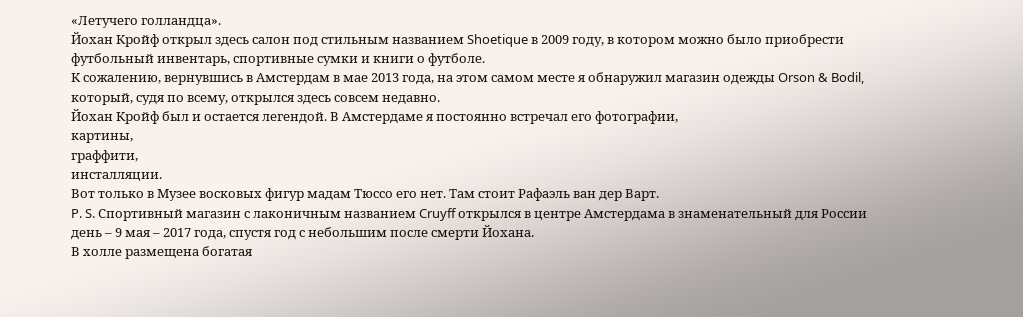«Летучего голландца».
Йохан Кройф открыл здесь салон под стильным названием Shoetique в 2009 году, в котором можно было приобрести футбольный инвентарь, спортивные сумки и книги о футболе.
К сожалению, вернувшись в Амстердам в мае 2013 года, на этом самом месте я обнаружил магазин одежды Orson & Bodil, который, судя по всему, открылся здесь совсем недавно.
Йохан Кройф был и остается легендой. В Амстердаме я постоянно встречал его фотографии,
картины,
граффити,
инсталляции.
Вот только в Музее восковых фигур мадам Тюссо его нет. Там стоит Рафаэль ван дер Варт.
P. S. Спортивный магазин с лаконичным названием Cruyff открылся в центре Амстердама в знаменательный для России день – 9 мая – 2017 года, спустя год с небольшим после смерти Йохана.
В холле размещена богатая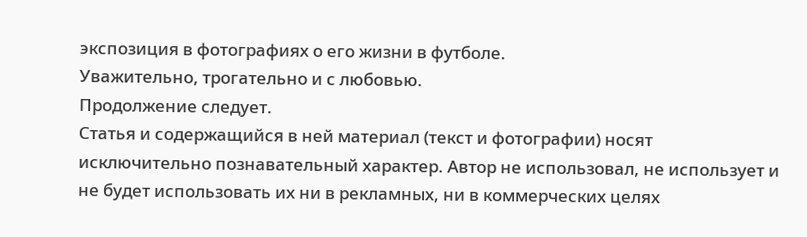экспозиция в фотографиях о его жизни в футболе.
Уважительно, трогательно и с любовью.
Продолжение следует.
Статья и содержащийся в ней материал (текст и фотографии) носят исключительно познавательный характер. Автор не использовал, не использует и не будет использовать их ни в рекламных, ни в коммерческих целях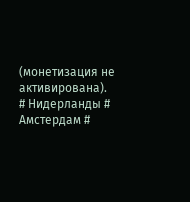(монетизация не активирована).
# Нидерланды # Амстердам #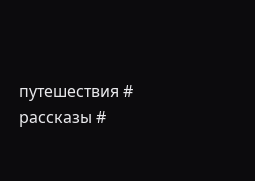путешествия # рассказы #